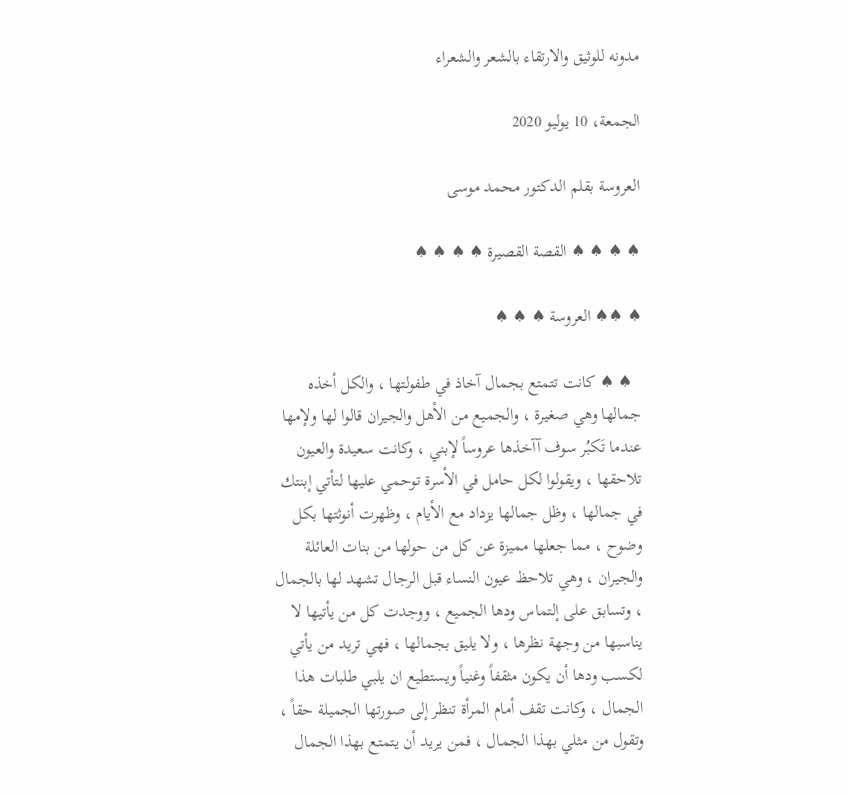مدونه للوثيق والارتقاء بالشعر والشعراء

الجمعة، 10 يوليو 2020

العروسة بقلم الدكتور محمد موسى

♠ ♠ ♠ ♠ القصة القصيرة ♠ ♠ ♠ ♠

♠ ♠♠ العروسة ♠ ♠ ♠

  ♠ ♠ كانت تتمتع بجمال آخاذ في طفولتها ، والكل أخذه جمالها وهي صغيرة ، والجميع من الأهل والجيران قالوا لها ولإمها عندما تَكبُر سوف آآخذها عروساً لإبني ، وكانت سعيدة والعيون تلاحقها ، ويقولوا لكل حامل في الأسرة توحمي عليها لتأتي إبنتك في جمالها ، وظل جمالها يزداد مع الأيام ، وظهرت أنوثتها بكل وضوح ، مما جعلها مميزة عن كل من حولها من بنات العائلة والجيران ، وهي تلاحظ عيون النساء قبل الرجال تشهد لها بالجمال ، وتسابق على إلتماس ودها الجميع ، ووجدت كل من يأتيها لا يناسبها من وجهة نظرها ، ولا يليق بجمالها ، فهي تريد من يأتي لكسب ودها أن يكون مثقفاً وغنياً ويستطيع ان يلبي طلبات هذا الجمال ، وكانت تقف أمام المرأة تنظر إلى صورتها الجميلة حقاً ، وتقول من مثلي بهذا الجمال ، فمن يريد أن يتمتع بهذا الجمال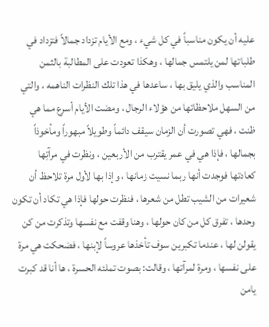عليه أن يكون مناسباً في كل شيء ، ومع الأيام تزداد جمالاً فتزداد في طلباتها لمن يلتمس جمالها ، وهكذا تعودت على المطالبة بالثمن المناسب والذي يليق بها ، ساعدها في هذا تلك النظرات الناهمه ، والتي من السهل ملاحظاتها من هؤلاء الرجال ، ومضت الأيام أسرع مما هي ظنت ، فهي تصورت أن الزمان سيقف دائماً وطويلاً مبهوراً ومأخوذاً بجمالها ، فإذا هي في عمر يقترب من الأربعين ، ونظرت في مرآتِها كعادتها فوجدت أنها ربما نسيت زمانها ، وإذا بها لأول مرة تلاحظ أن شعيرات من الشيب تطل من شعرها ، فنظرت حولها فإذا هي تكاد أن تكون وحدها ، تفرق كل من كان حولها ، وهنا وقفت مع نفسها وتذكرت من كن يقولن لها ، عندما تكبرين سوف تأخذها عروساً لإبنها ، فضحكت هي مرة على نفسها ، ومرة لمرآتها ، وقالت: بصوت تملئه الحسرة ، ها أنا قد كبرت يامن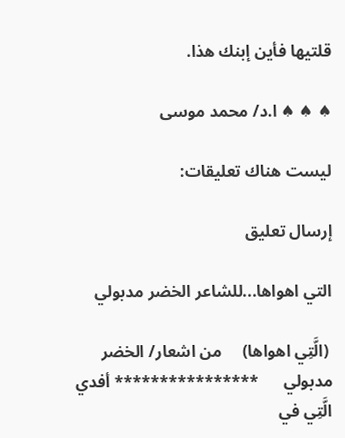قلتيها فأين إبنك هذا.

♠ ♠ ♠ ا.د/ محمد موسى

ليست هناك تعليقات:

إرسال تعليق

التي اهواها...للشاعر الخضر مدبولي

 (الَّتِي اهواها)     من اشعار/ الخضر مدبولي      **************** أفدي الَّتِي في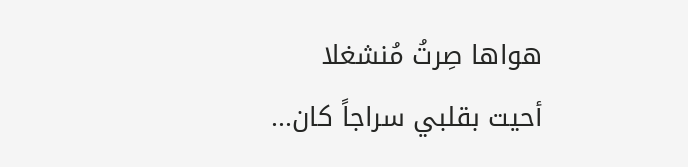هواها صِرتُ مُنشغلا                 أحيت بقلبي سراجاً كان...